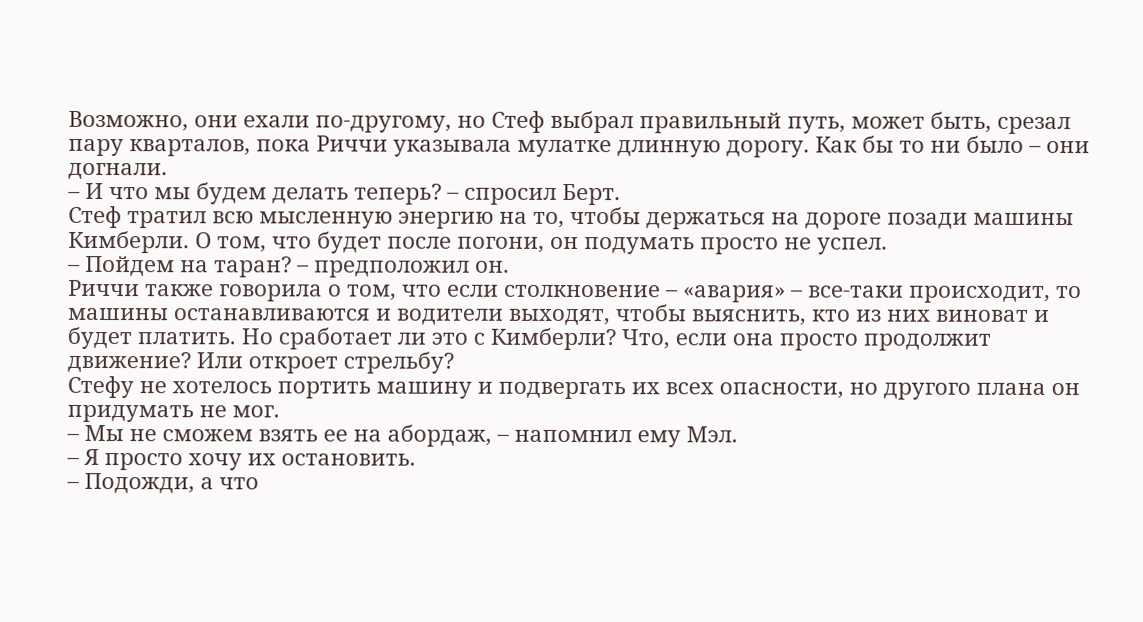Возможно, они ехали по-другому, но Стеф выбрал правильный путь, может быть, срезал пару кварталов, пока Риччи указывала мулатке длинную дорогу. Как бы то ни было – они догнали.
– И что мы будем делать теперь? – спросил Берт.
Стеф тратил всю мысленную энергию на то, чтобы держаться на дороге позади машины Кимберли. О том, что будет после погони, он подумать просто не успел.
– Пойдем на таран? – предположил он.
Риччи также говорила о том, что если столкновение – «авария» – все-таки происходит, то машины останавливаются и водители выходят, чтобы выяснить, кто из них виноват и будет платить. Но сработает ли это с Кимберли? Что, если она просто продолжит движение? Или откроет стрельбу?
Стефу не хотелось портить машину и подвергать их всех опасности, но другого плана он придумать не мог.
– Мы не сможем взять ее на абордаж, – напомнил ему Мэл.
– Я просто хочу их остановить.
– Подожди, а что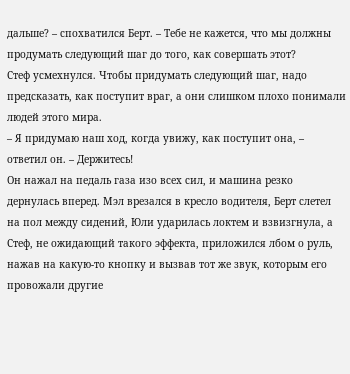дальше? – спохватился Берт. – Тебе не кажется, что мы должны продумать следующий шаг до того, как совершать этот?
Стеф усмехнулся. Чтобы придумать следующий шаг, надо предсказать, как поступит враг, а они слишком плохо понимали людей этого мира.
– Я придумаю наш ход, когда увижу, как поступит она, – ответил он. – Держитесь!
Он нажал на педаль газа изо всех сил, и машина резко дернулась вперед. Мэл врезался в кресло водителя, Берт слетел на пол между сидений, Юли ударилась локтем и взвизгнула, а Стеф, не ожидающий такого эффекта, приложился лбом о руль, нажав на какую-то кнопку и вызвав тот же звук, которым его провожали другие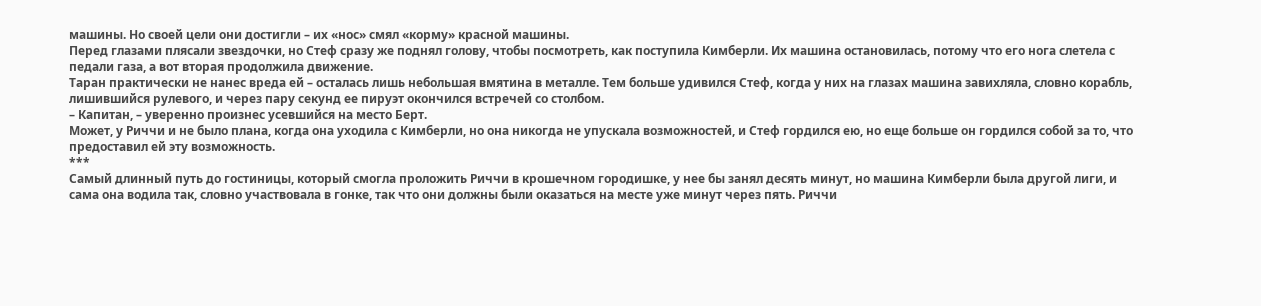машины. Но своей цели они достигли – их «нос» смял «корму» красной машины.
Перед глазами плясали звездочки, но Стеф сразу же поднял голову, чтобы посмотреть, как поступила Кимберли. Их машина остановилась, потому что его нога слетела с педали газа, а вот вторая продолжила движение.
Таран практически не нанес вреда ей – осталась лишь небольшая вмятина в металле. Тем больше удивился Стеф, когда у них на глазах машина завихляла, словно корабль, лишившийся рулевого, и через пару секунд ее пируэт окончился встречей со столбом.
– Капитан, – уверенно произнес усевшийся на место Берт.
Может, у Риччи и не было плана, когда она уходила с Кимберли, но она никогда не упускала возможностей, и Стеф гордился ею, но еще больше он гордился собой за то, что предоставил ей эту возможность.
***
Самый длинный путь до гостиницы, который смогла проложить Риччи в крошечном городишке, у нее бы занял десять минут, но машина Кимберли была другой лиги, и сама она водила так, словно участвовала в гонке, так что они должны были оказаться на месте уже минут через пять. Риччи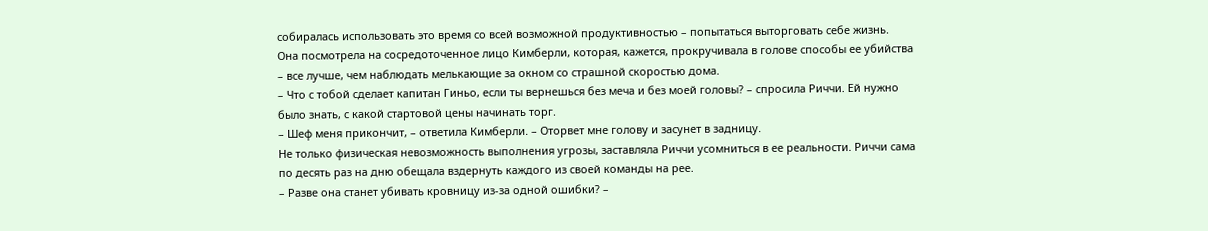собиралась использовать это время со всей возможной продуктивностью – попытаться выторговать себе жизнь.
Она посмотрела на сосредоточенное лицо Кимберли, которая, кажется, прокручивала в голове способы ее убийства – все лучше, чем наблюдать мелькающие за окном со страшной скоростью дома.
– Что с тобой сделает капитан Гиньо, если ты вернешься без меча и без моей головы? – спросила Риччи. Ей нужно было знать, с какой стартовой цены начинать торг.
– Шеф меня прикончит, – ответила Кимберли. – Оторвет мне голову и засунет в задницу.
Не только физическая невозможность выполнения угрозы, заставляла Риччи усомниться в ее реальности. Риччи сама по десять раз на дню обещала вздернуть каждого из своей команды на рее.
– Разве она станет убивать кровницу из-за одной ошибки? –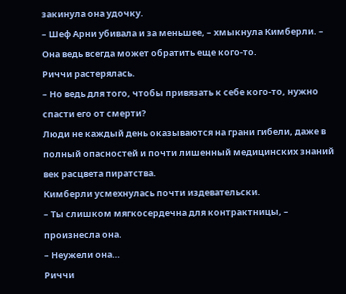закинула она удочку.
– Шеф Арни убивала и за меньшее, – хмыкнула Кимберли. – Она ведь всегда может обратить еще кого-то.
Риччи растерялась.
– Но ведь для того, чтобы привязать к себе кого-то, нужно спасти его от смерти?
Люди не каждый день оказываются на грани гибели, даже в полный опасностей и почти лишенный медицинских знаний век расцвета пиратства.
Кимберли усмехнулась почти издевательски.
– Ты слишком мягкосердечна для контрактницы, – произнесла она.
– Неужели она…
Риччи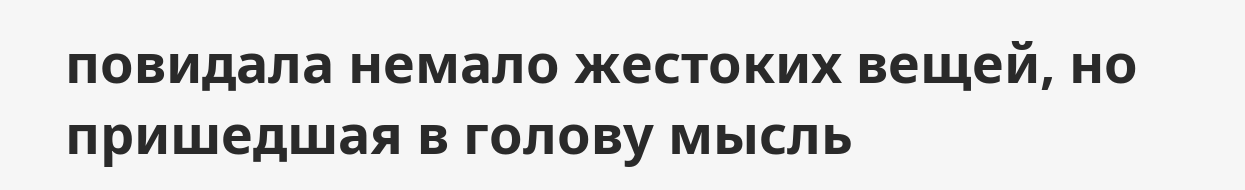повидала немало жестоких вещей, но пришедшая в голову мысль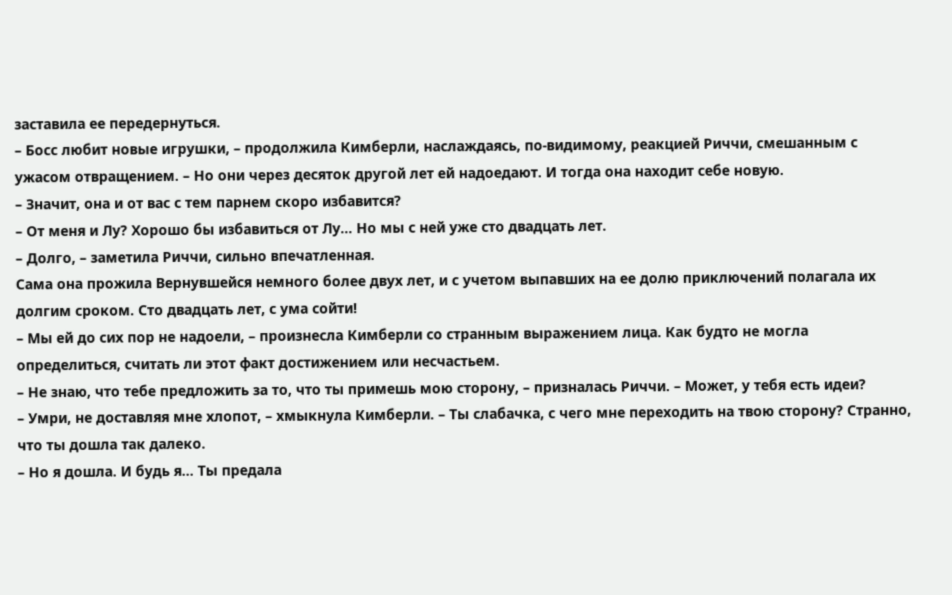заставила ее передернуться.
– Босс любит новые игрушки, – продолжила Кимберли, наслаждаясь, по-видимому, реакцией Риччи, смешанным с ужасом отвращением. – Но они через десяток другой лет ей надоедают. И тогда она находит себе новую.
– Значит, она и от вас с тем парнем скоро избавится?
– От меня и Лу? Хорошо бы избавиться от Лу… Но мы с ней уже сто двадцать лет.
– Долго, – заметила Риччи, сильно впечатленная.
Сама она прожила Вернувшейся немного более двух лет, и с учетом выпавших на ее долю приключений полагала их долгим сроком. Сто двадцать лет, с ума сойти!
– Мы ей до сих пор не надоели, – произнесла Кимберли со странным выражением лица. Как будто не могла определиться, считать ли этот факт достижением или несчастьем.
– Не знаю, что тебе предложить за то, что ты примешь мою сторону, – призналась Риччи. – Может, у тебя есть идеи?
– Умри, не доставляя мне хлопот, – хмыкнула Кимберли. – Ты слабачка, с чего мне переходить на твою сторону? Странно, что ты дошла так далеко.
– Но я дошла. И будь я… Ты предала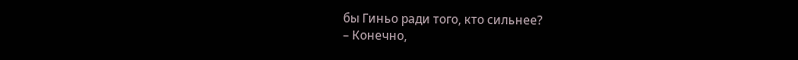бы Гиньо ради того, кто сильнее?
– Конечно,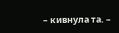– кивнула та. –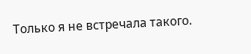Только я не встречала такого.